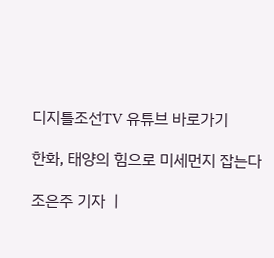디지틀조선TV 유튜브 바로가기

한화, 태양의 힘으로 미세먼지 잡는다

조은주 기자 ㅣ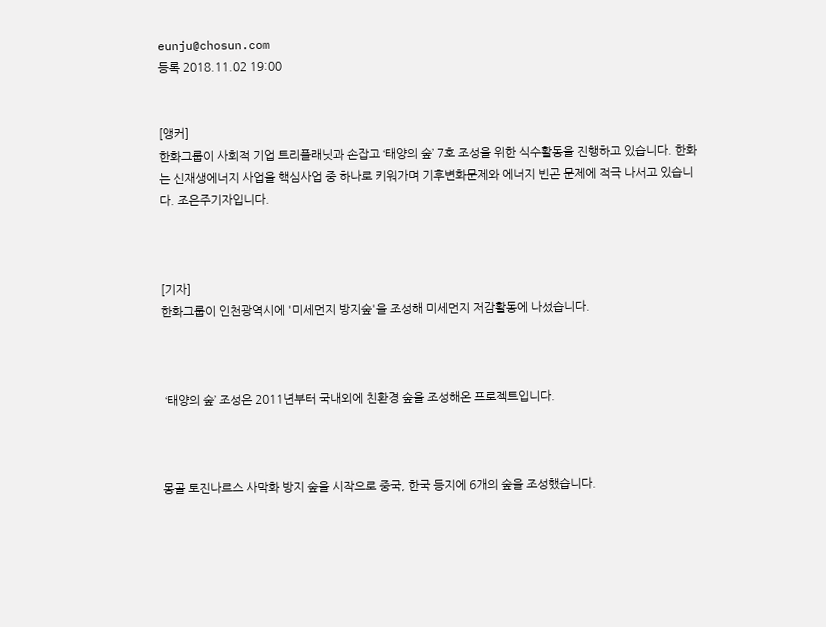eunju@chosun.com
등록 2018.11.02 19:00


[앵커]
한화그룹이 사회적 기업 트리플래닛과 손잡고 ‘태양의 숲’ 7호 조성을 위한 식수활동을 진행하고 있습니다. 한화는 신재생에너지 사업을 핵심사업 중 하나로 키워가며 기후변화문제와 에너지 빈곤 문제에 적극 나서고 있습니다. 조은주기자입니다.



[기자]
한화그룹이 인천광역시에 '미세먼지 방지숲'을 조성해 미세먼지 저감활동에 나섰습니다.



 ‘태양의 숲’ 조성은 2011년부터 국내외에 친환경 숲을 조성해온 프로젝트입니다.



몽골 토진나르스 사막화 방지 숲을 시작으로 중국, 한국 등지에 6개의 숲을 조성했습니다.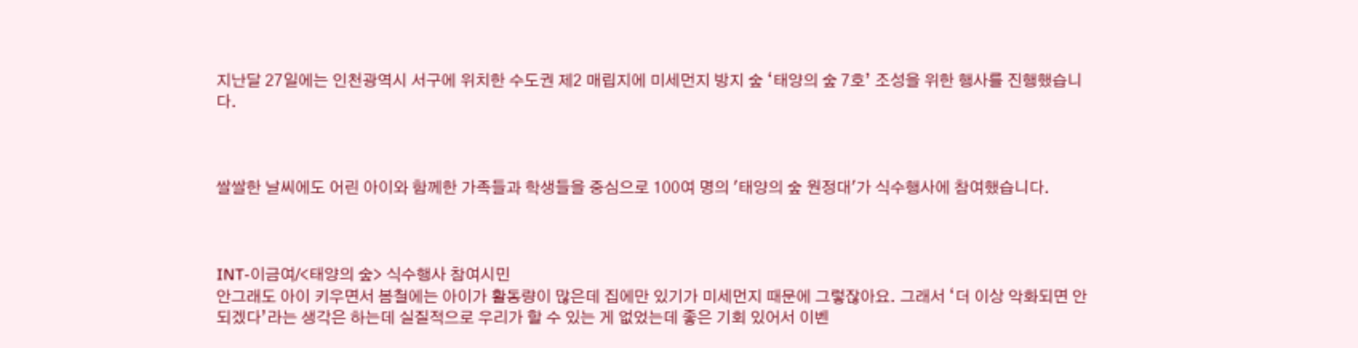지난달 27일에는 인천광역시 서구에 위치한 수도권 제2 매립지에 미세먼지 방지 숲 ‘태양의 숲 7호’ 조성을 위한 행사를 진행했습니다.



쌀쌀한 날씨에도 어린 아이와 함께한 가족들과 학생들을 중심으로 100여 명의 '태양의 숲 원정대'가 식수행사에 참여했습니다.



INT-이금여/<태양의 숲> 식수행사 참여시민
안그래도 아이 키우면서 봄철에는 아이가 활동량이 많은데 집에만 있기가 미세먼지 때문에 그렇잖아요. 그래서 ‘더 이상 악화되면 안 되겠다’라는 생각은 하는데 실질적으로 우리가 할 수 있는 게 없었는데 좋은 기회 있어서 이벤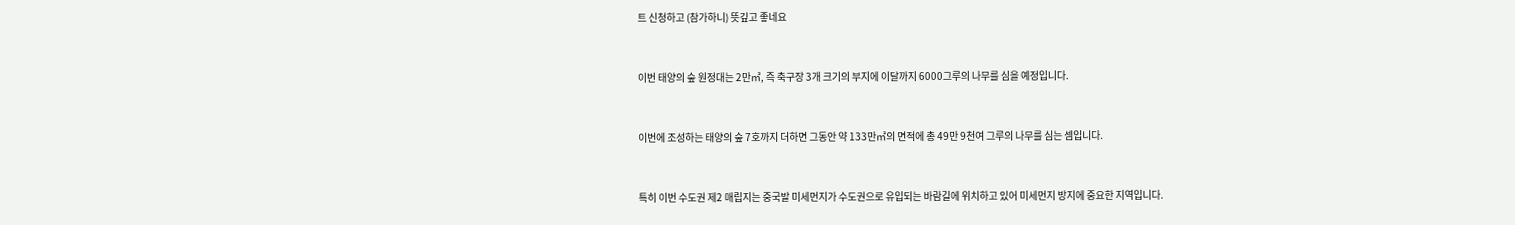트 신청하고 (참가하니) 뜻깊고 좋네요



이번 태양의 숲 원정대는 2만㎡, 즉 축구장 3개 크기의 부지에 이달까지 6000그루의 나무를 심을 예정입니다.



이번에 조성하는 태양의 숲 7호까지 더하면 그동안 약 133만㎡의 면적에 총 49만 9천여 그루의 나무를 심는 셈입니다.



특히 이번 수도권 제2 매립지는 중국발 미세먼지가 수도권으로 유입되는 바람길에 위치하고 있어 미세먼지 방지에 중요한 지역입니다.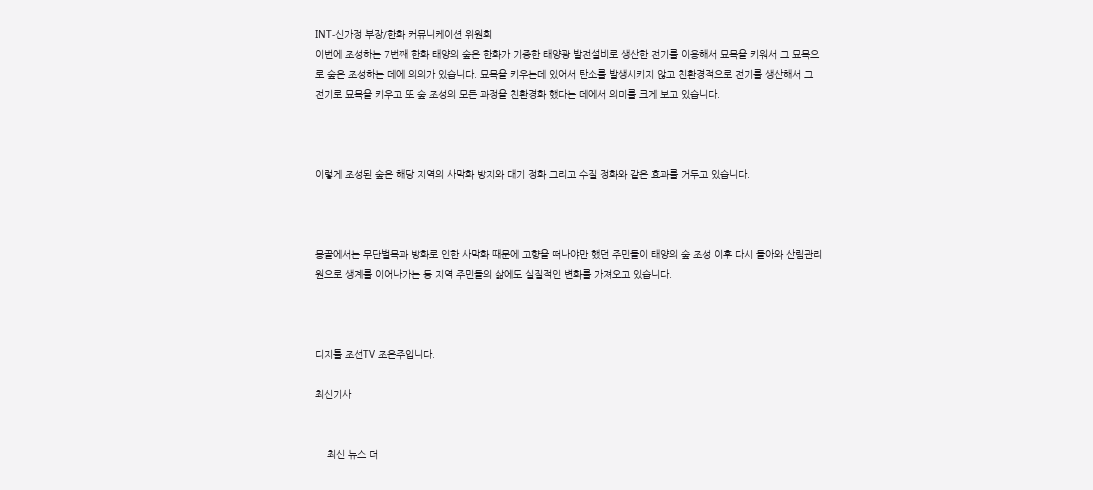INT-신가정 부장/한화 커뮤니케이션 위원회
이번에 조성하는 7번째 한화 태양의 숲은 한화가 기증한 태양광 발전설비로 생산한 전기를 이용해서 묘목을 키워서 그 묘목으로 숲은 조성하는 데에 의의가 있습니다. 묘목을 키우는데 있어서 탄소를 발생시키지 않고 친환경적으로 전기를 생산해서 그 전기로 묘목을 키우고 또 숲 조성의 모든 과정을 친환경화 했다는 데에서 의미를 크게 보고 있습니다.



이렇게 조성된 숲은 해당 지역의 사막화 방지와 대기 정화 그리고 수질 정화와 같은 효과를 거두고 있습니다.



몽골에서는 무단벌목과 방화로 인한 사막화 때문에 고향을 떠나야만 했던 주민들이 태양의 숲 조성 이후 다시 돌아와 산림관리원으로 생계를 이어나가는 등 지역 주민들의 삶에도 실질적인 변화를 가져오고 있습니다.



디지틀 조선TV 조은주입니다.

최신기사


    최신 뉴스 더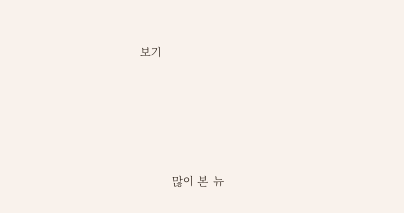보기




        많이 본 뉴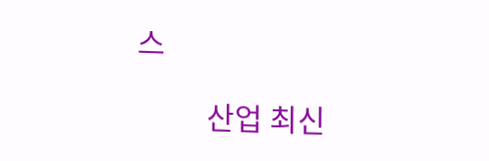스

          산업 최신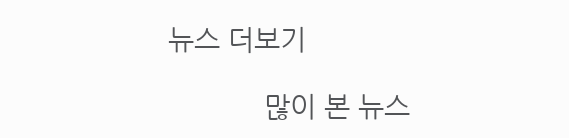뉴스 더보기

            많이 본 뉴스